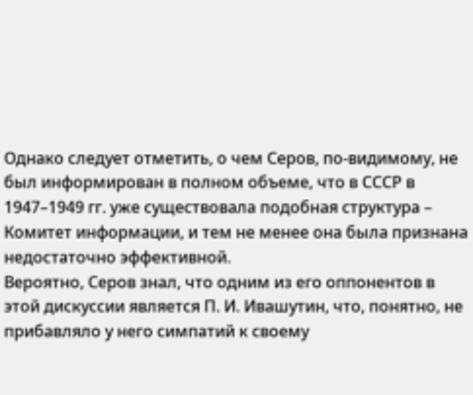Однако следует отметить, о чем Серов, по-видимому, не был информирован в полном объеме, что в СССР в 1947–1949 гг. уже существовала подобная структура – Комитет информации, и тем не менее она была признана недостаточно эффективной.
Вероятно, Серов знал, что одним из его оппонентов в этой дискуссии является П. И. Ивашутин, что, понятно, не прибавляло у него симпатий к своему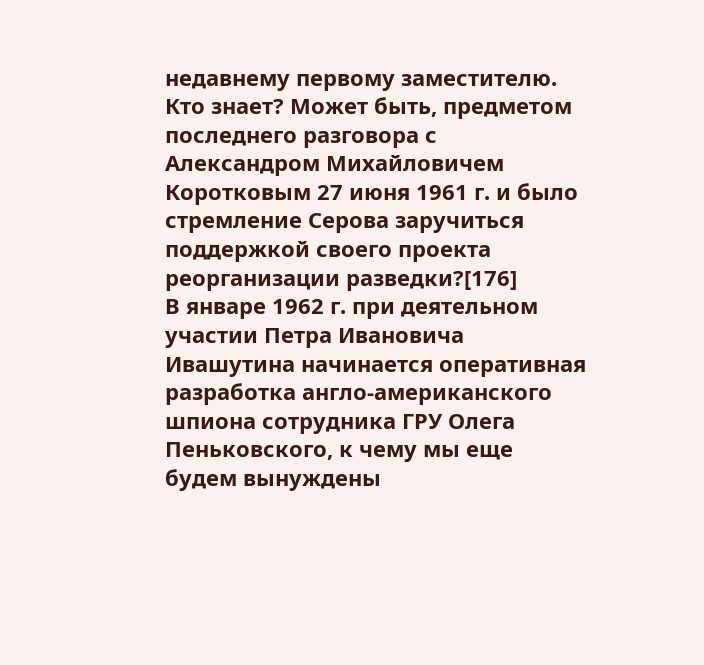недавнему первому заместителю.
Кто знает? Может быть, предметом последнего разговора с Александром Михайловичем Коротковым 27 июня 1961 г. и было стремление Серова заручиться поддержкой своего проекта реорганизации разведки?[176]
В январе 1962 г. при деятельном участии Петра Ивановича Ивашутина начинается оперативная разработка англо-американского шпиона сотрудника ГРУ Олега Пеньковского, к чему мы еще будем вынуждены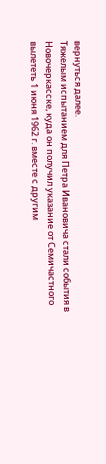вернуться далее.
Тяжелым испытанием для Петра Ивановича стали события в Новочеркасске, куда он получил указание от Семичастного вылететь 1 июня 1962 г. вместе с другим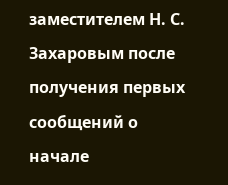заместителем Н. С. Захаровым после получения первых сообщений о начале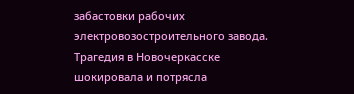забастовки рабочих электровозостроительного завода.
Трагедия в Новочеркасске шокировала и потрясла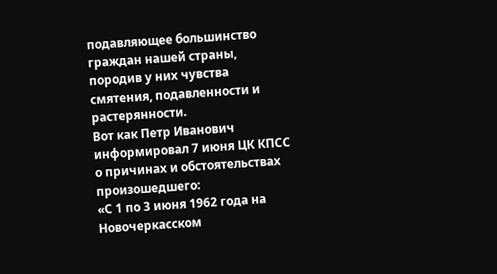подавляющее большинство граждан нашей страны, породив у них чувства смятения, подавленности и растерянности.
Вот как Петр Иванович информировал 7 июня ЦК КПСС о причинах и обстоятельствах произошедшего:
«С 1 по 3 июня 1962 года на Новочеркасском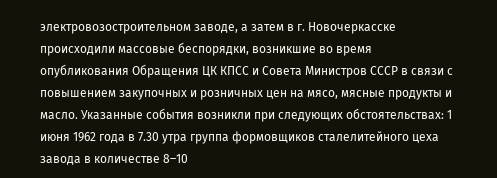электровозостроительном заводе, а затем в г. Новочеркасске происходили массовые беспорядки, возникшие во время опубликования Обращения ЦК КПСС и Совета Министров СССР в связи с повышением закупочных и розничных цен на мясо, мясные продукты и масло. Указанные события возникли при следующих обстоятельствах: 1 июня 1962 года в 7.30 утра группа формовщиков сталелитейного цеха завода в количестве 8–10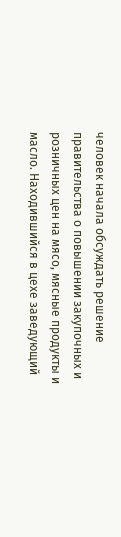человек начала обсуждать решение правительства о повышении закупочных и розничных цен на мясо, мясные продукты и масло. Находившийся в цехе заведующий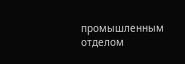промышленным отделом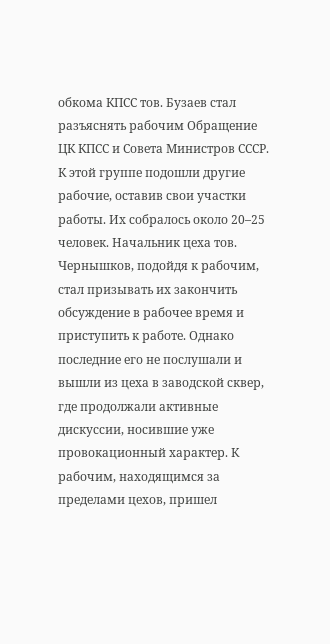обкома КПСС тов. Бузаев стал разъяснять рабочим Обращение ЦК КПСС и Совета Министров СССР. К этой группе подошли другие рабочие, оставив свои участки работы. Их собралось около 20–25 человек. Начальник цеха тов. Чернышков, подойдя к рабочим, стал призывать их закончить обсуждение в рабочее время и приступить к работе. Однако последние его не послушали и вышли из цеха в заводской сквер, где продолжали активные дискуссии, носившие уже провокационный характер. К рабочим, находящимся за пределами цехов, пришел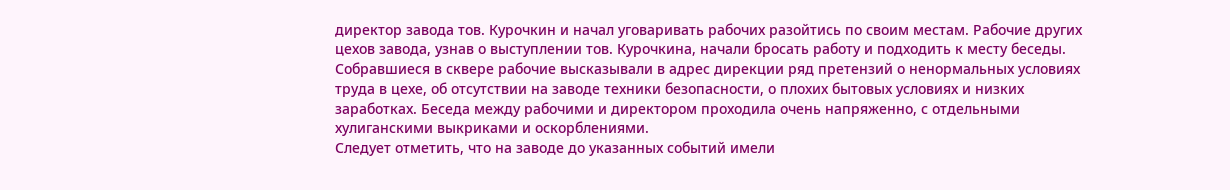директор завода тов. Курочкин и начал уговаривать рабочих разойтись по своим местам. Рабочие других цехов завода, узнав о выступлении тов. Курочкина, начали бросать работу и подходить к месту беседы. Собравшиеся в сквере рабочие высказывали в адрес дирекции ряд претензий о ненормальных условиях труда в цехе, об отсутствии на заводе техники безопасности, о плохих бытовых условиях и низких заработках. Беседа между рабочими и директором проходила очень напряженно, с отдельными хулиганскими выкриками и оскорблениями.
Следует отметить, что на заводе до указанных событий имели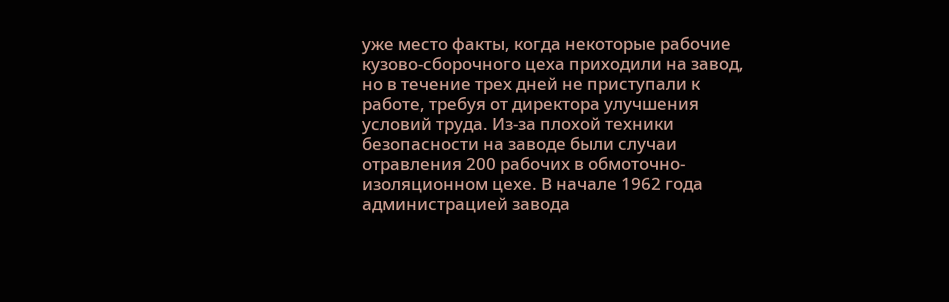уже место факты, когда некоторые рабочие кузово-сборочного цеха приходили на завод, но в течение трех дней не приступали к работе, требуя от директора улучшения условий труда. Из-за плохой техники безопасности на заводе были случаи отравления 200 рабочих в обмоточно-изоляционном цехе. В начале 1962 года администрацией завода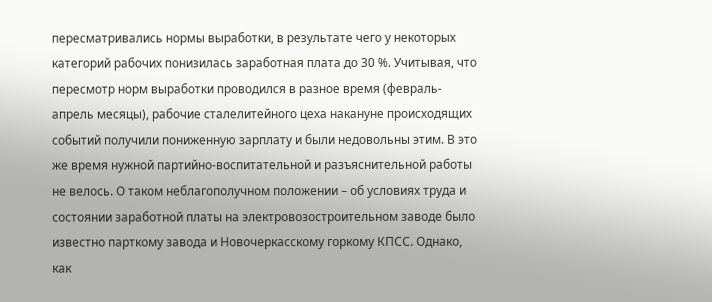пересматривались нормы выработки, в результате чего у некоторых категорий рабочих понизилась заработная плата до 30 %. Учитывая, что пересмотр норм выработки проводился в разное время (февраль-апрель месяцы), рабочие сталелитейного цеха накануне происходящих событий получили пониженную зарплату и были недовольны этим. В это же время нужной партийно-воспитательной и разъяснительной работы не велось. О таком неблагополучном положении – об условиях труда и состоянии заработной платы на электровозостроительном заводе было известно парткому завода и Новочеркасскому горкому КПСС. Однако, как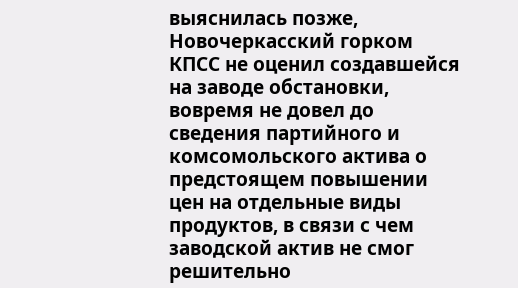выяснилась позже, Новочеркасский горком КПСС не оценил создавшейся на заводе обстановки, вовремя не довел до сведения партийного и комсомольского актива о предстоящем повышении цен на отдельные виды продуктов, в связи с чем заводской актив не смог решительно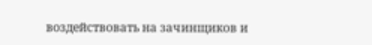воздействовать на зачинщиков и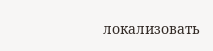локализовать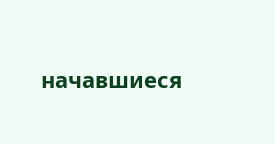начавшиеся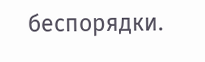беспорядки.